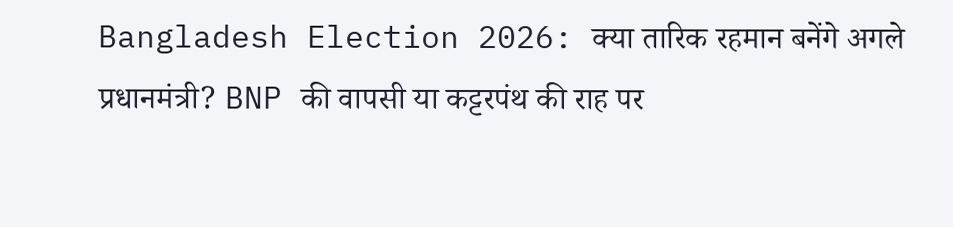Bangladesh Election 2026: क्या तारिक रहमान बनेंगे अगले प्रधानमंत्री? BNP की वापसी या कट्टरपंथ की राह पर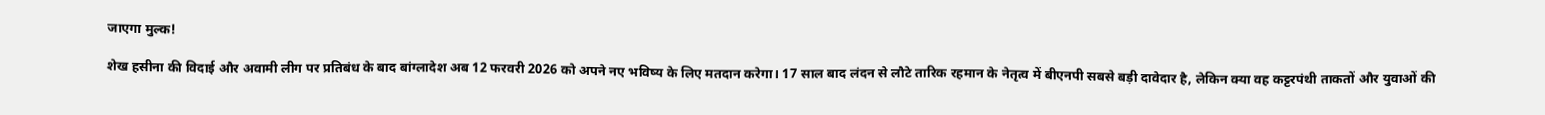जाएगा मुल्क!

शेख हसीना की विदाई और अवामी लीग पर प्रतिबंध के बाद बांग्लादेश अब 12 फरवरी 2026 को अपने नए भविष्य के लिए मतदान करेगा। 17 साल बाद लंदन से लौटे तारिक रहमान के नेतृत्व में बीएनपी सबसे बड़ी दावेदार है, लेकिन क्या वह कट्टरपंथी ताकतों और युवाओं की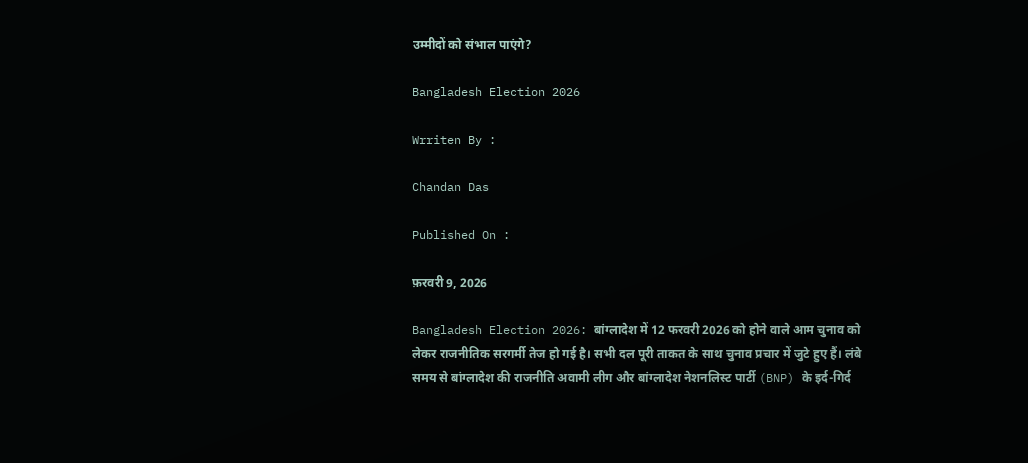उम्मीदों को संभाल पाएंगे?

Bangladesh Election 2026

Wrriten By :

Chandan Das

Published On :

फ़रवरी 9, 2026

Bangladesh Election 2026: बांग्लादेश में 12 फरवरी 2026 को होने वाले आम चुनाव को लेकर राजनीतिक सरगर्मी तेज हो गई है। सभी दल पूरी ताकत के साथ चुनाव प्रचार में जुटे हुए हैं। लंबे समय से बांग्लादेश की राजनीति अवामी लीग और बांग्लादेश नेशनलिस्ट पार्टी (BNP) के इर्द-गिर्द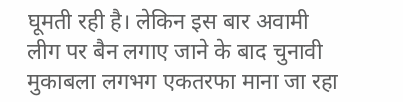घूमती रही है। लेकिन इस बार अवामी लीग पर बैन लगाए जाने के बाद चुनावी मुकाबला लगभग एकतरफा माना जा रहा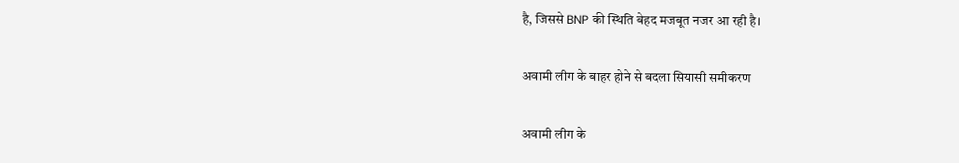है, जिससे BNP की स्थिति बेहद मजबूत नजर आ रही है।

अवामी लीग के बाहर होने से बदला सियासी समीकरण

अवामी लीग के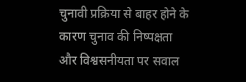चुनावी प्रक्रिया से बाहर होने के कारण चुनाव की निष्पक्षता और विश्वसनीयता पर सवाल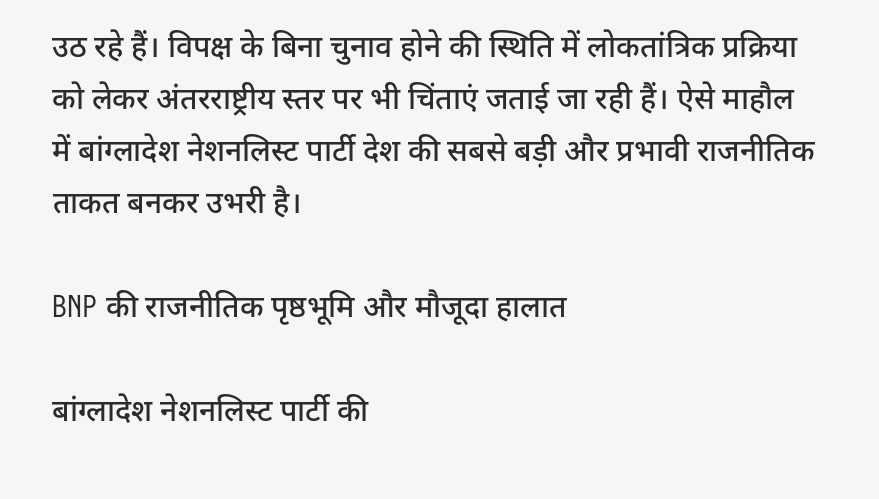उठ रहे हैं। विपक्ष के बिना चुनाव होने की स्थिति में लोकतांत्रिक प्रक्रिया को लेकर अंतरराष्ट्रीय स्तर पर भी चिंताएं जताई जा रही हैं। ऐसे माहौल में बांग्लादेश नेशनलिस्ट पार्टी देश की सबसे बड़ी और प्रभावी राजनीतिक ताकत बनकर उभरी है।

BNP की राजनीतिक पृष्ठभूमि और मौजूदा हालात

बांग्लादेश नेशनलिस्ट पार्टी की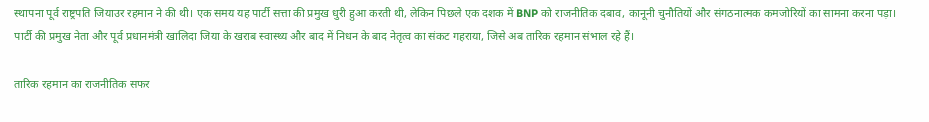स्थापना पूर्व राष्ट्रपति जियाउर रहमान ने की थी। एक समय यह पार्टी सत्ता की प्रमुख धुरी हुआ करती थी, लेकिन पिछले एक दशक में BNP को राजनीतिक दबाव, कानूनी चुनौतियों और संगठनात्मक कमजोरियों का सामना करना पड़ा। पार्टी की प्रमुख नेता और पूर्व प्रधानमंत्री खालिदा जिया के खराब स्वास्थ्य और बाद में निधन के बाद नेतृत्व का संकट गहराया, जिसे अब तारिक रहमान संभाल रहे हैं।

तारिक रहमान का राजनीतिक सफर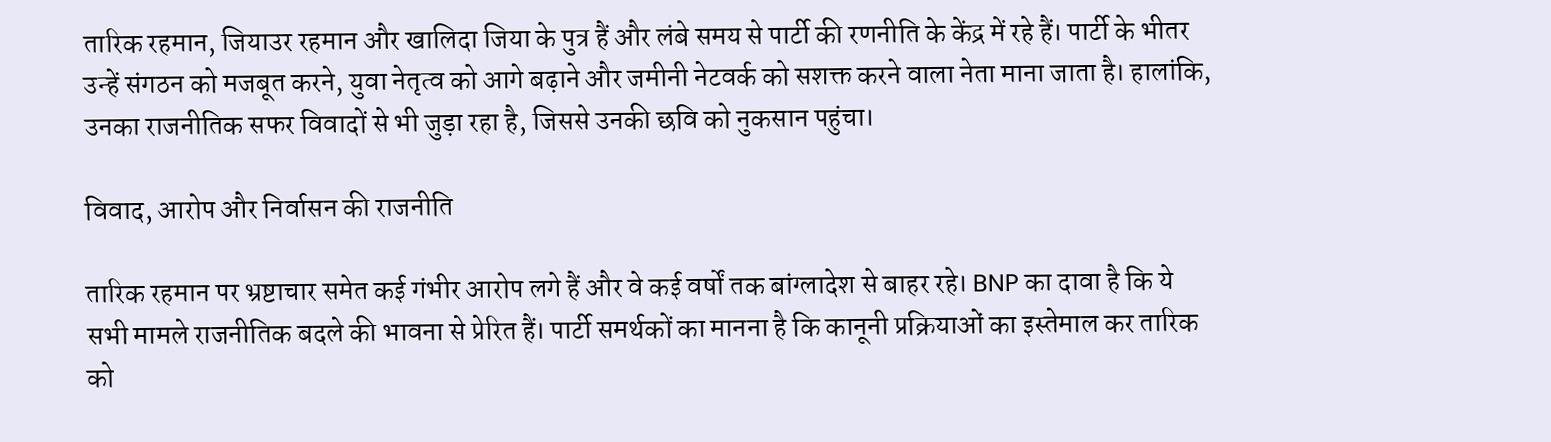तारिक रहमान, जियाउर रहमान और खालिदा जिया के पुत्र हैं और लंबे समय से पार्टी की रणनीति के केंद्र में रहे हैं। पार्टी के भीतर उन्हें संगठन को मजबूत करने, युवा नेतृत्व को आगे बढ़ाने और जमीनी नेटवर्क को सशक्त करने वाला नेता माना जाता है। हालांकि, उनका राजनीतिक सफर विवादों से भी जुड़ा रहा है, जिससे उनकी छवि को नुकसान पहुंचा।

विवाद, आरोप और निर्वासन की राजनीति

तारिक रहमान पर भ्रष्टाचार समेत कई गंभीर आरोप लगे हैं और वे कई वर्षों तक बांग्लादेश से बाहर रहे। BNP का दावा है कि ये सभी मामले राजनीतिक बदले की भावना से प्रेरित हैं। पार्टी समर्थकों का मानना है कि कानूनी प्रक्रियाओं का इस्तेमाल कर तारिक को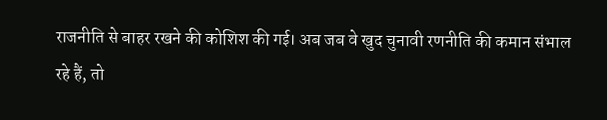राजनीति से बाहर रखने की कोशिश की गई। अब जब वे खुद चुनावी रणनीति की कमान संभाल रहे हैं, तो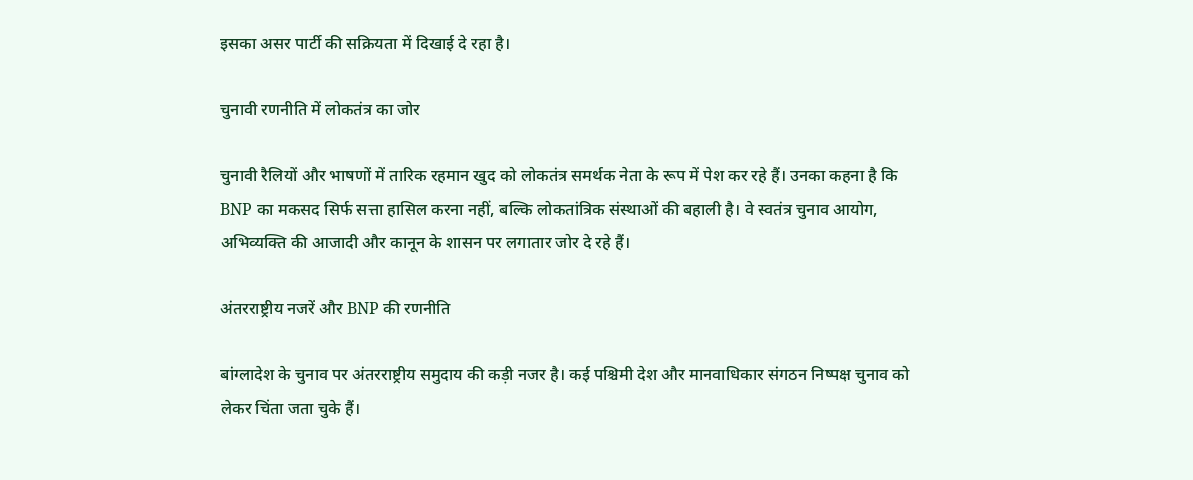इसका असर पार्टी की सक्रियता में दिखाई दे रहा है।

चुनावी रणनीति में लोकतंत्र का जोर

चुनावी रैलियों और भाषणों में तारिक रहमान खुद को लोकतंत्र समर्थक नेता के रूप में पेश कर रहे हैं। उनका कहना है कि BNP का मकसद सिर्फ सत्ता हासिल करना नहीं, बल्कि लोकतांत्रिक संस्थाओं की बहाली है। वे स्वतंत्र चुनाव आयोग, अभिव्यक्ति की आजादी और कानून के शासन पर लगातार जोर दे रहे हैं।

अंतरराष्ट्रीय नजरें और BNP की रणनीति

बांग्लादेश के चुनाव पर अंतरराष्ट्रीय समुदाय की कड़ी नजर है। कई पश्चिमी देश और मानवाधिकार संगठन निष्पक्ष चुनाव को लेकर चिंता जता चुके हैं।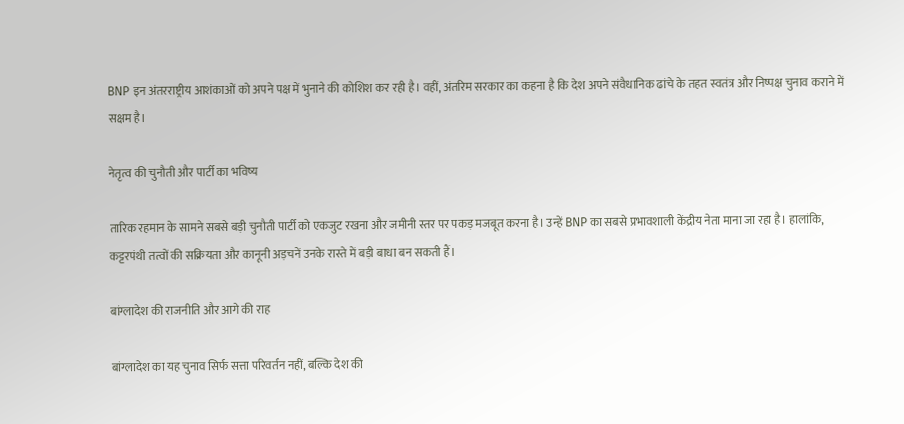BNP इन अंतरराष्ट्रीय आशंकाओं को अपने पक्ष में भुनाने की कोशिश कर रही है। वहीं, अंतरिम सरकार का कहना है कि देश अपने संवैधानिक ढांचे के तहत स्वतंत्र और निष्पक्ष चुनाव कराने में सक्षम है।

नेतृत्व की चुनौती और पार्टी का भविष्य

तारिक रहमान के सामने सबसे बड़ी चुनौती पार्टी को एकजुट रखना और जमीनी स्तर पर पकड़ मजबूत करना है। उन्हें BNP का सबसे प्रभावशाली केंद्रीय नेता माना जा रहा है। हालांकि, कट्टरपंथी तत्वों की सक्रियता और कानूनी अड़चनें उनके रास्ते में बड़ी बाधा बन सकती हैं।

बांग्लादेश की राजनीति और आगे की राह

बांग्लादेश का यह चुनाव सिर्फ सत्ता परिवर्तन नहीं, बल्कि देश की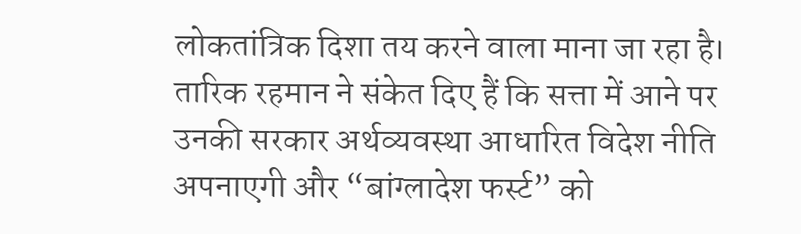लोकतांत्रिक दिशा तय करने वाला माना जा रहा है। तारिक रहमान ने संकेत दिए हैं कि सत्ता में आने पर उनकी सरकार अर्थव्यवस्था आधारित विदेश नीति अपनाएगी और “बांग्लादेश फर्स्ट” को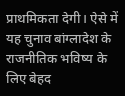प्राथमिकता देगी। ऐसे में यह चुनाव बांग्लादेश के राजनीतिक भविष्य के लिए बेहद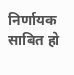निर्णायक साबित हो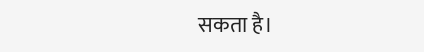सकता है।